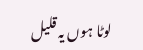لوٹا ہوں یہ قلیل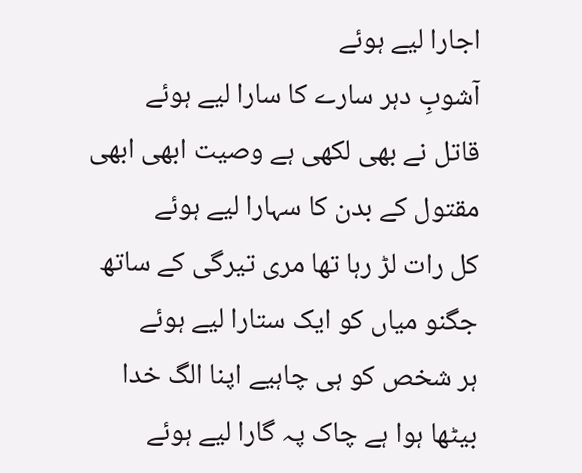اجارا لیے ہوئے
آشوبِ دہر سارے کا سارا لیے ہوئے
قاتل نے بھی لکھی ہے وصیت ابھی ابھی
مقتول کے بدن کا سہارا لیے ہوئے
کل رات لڑ رہا تھا مری تیرگی کے ساتھ
جگنو میاں کو ایک ستارا لیے ہوئے
ہر شخص کو ہی چاہیے اپنا الگ خدا
بیٹھا ہوا ہے چاک پہ گارا لیے ہوئے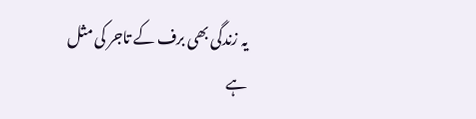یہ زندگی بھی برف کے تاجر کی مثل ہے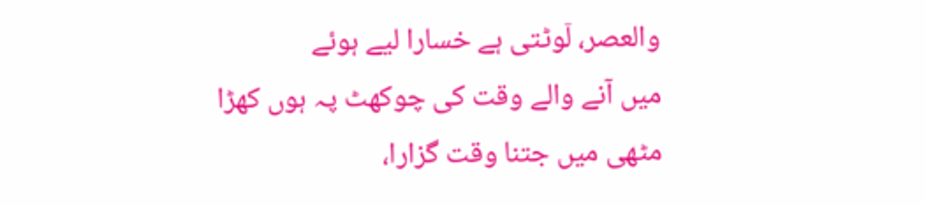والعصر، لٙوٹتی ہے خسارا لیے ہوئے
میں آنے والے وقت کی چوکھٹ پہ ہوں کھڑا
مٹھی میں جتنا وقت گزارا،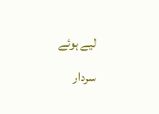لیے ہوئے
سردار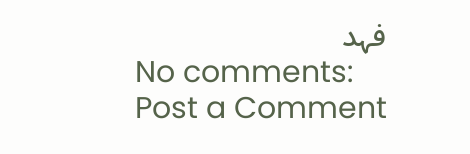فہد
No comments:
Post a Comment